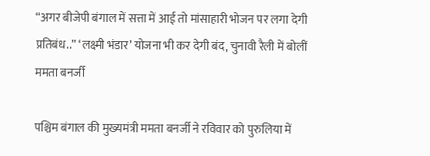“अगर बीजेपी बंगाल में सत्ता में आई तो मांसाहारी भोजन पर लगा देगी प्रतिबंध..” ‘लक्ष्मी भंडार’ योजना भी कर देगी बंद, चुनावी रैली में बोलीं ममता बनर्जी

पश्चिम बंगाल की मुख्यमंत्री ममता बनर्जी ने रविवार को पुरुलिया में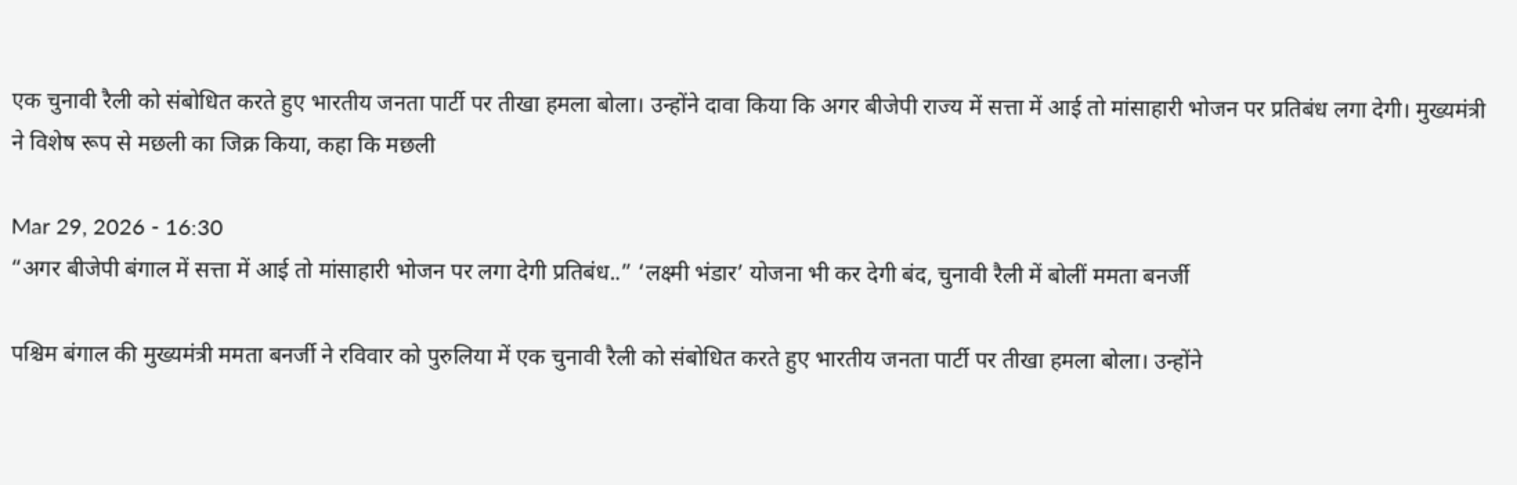एक चुनावी रैली को संबोधित करते हुए भारतीय जनता पार्टी पर तीखा हमला बोला। उन्होंने दावा किया कि अगर बीजेपी राज्य में सत्ता में आई तो मांसाहारी भोजन पर प्रतिबंध लगा देगी। मुख्यमंत्री ने विशेष रूप से मछली का जिक्र किया, कहा कि मछली

Mar 29, 2026 - 16:30
“अगर बीजेपी बंगाल में सत्ता में आई तो मांसाहारी भोजन पर लगा देगी प्रतिबंध..” ‘लक्ष्मी भंडार’ योजना भी कर देगी बंद, चुनावी रैली में बोलीं ममता बनर्जी

पश्चिम बंगाल की मुख्यमंत्री ममता बनर्जी ने रविवार को पुरुलिया में एक चुनावी रैली को संबोधित करते हुए भारतीय जनता पार्टी पर तीखा हमला बोला। उन्होंने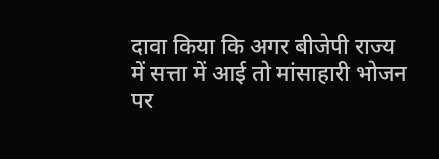दावा किया कि अगर बीजेपी राज्य में सत्ता में आई तो मांसाहारी भोजन पर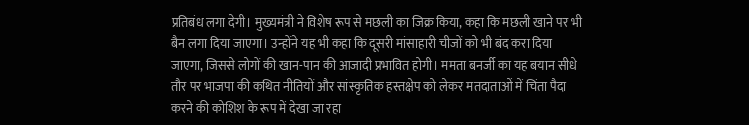प्रतिबंध लगा देगी। मुख्यमंत्री ने विशेष रूप से मछली का जिक्र किया, कहा कि मछली खाने पर भी बैन लगा दिया जाएगा। उन्होंने यह भी कहा कि दूसरी मांसाहारी चीजों को भी बंद करा दिया जाएगा, जिससे लोगों की खान-पान की आजादी प्रभावित होगी। ममता बनर्जी का यह बयान सीधे तौर पर भाजपा की कथित नीतियों और सांस्कृतिक हस्तक्षेप को लेकर मतदाताओं में चिंता पैदा करने की कोशिश के रूप में देखा जा रहा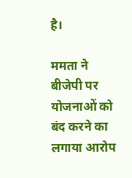है।

ममता ने बीजेपी पर योजनाओं को बंद करने का लगाया आरोप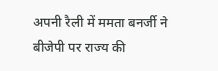अपनी रैली में ममता बनर्जी ने बीजेपी पर राज्य की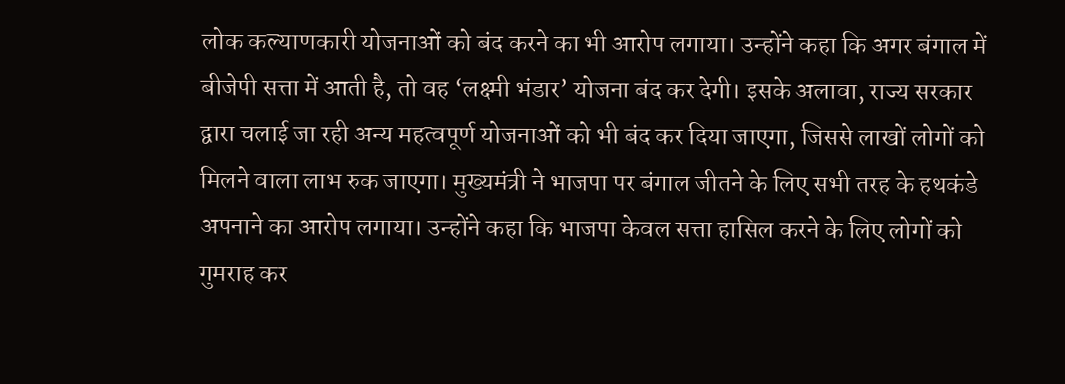लोक कल्याणकारी योजनाओं को बंद करने का भी आरोप लगाया। उन्होंने कहा कि अगर बंगाल में बीजेपी सत्ता में आती है, तो वह ‘लक्ष्मी भंडार’ योजना बंद कर देगी। इसके अलावा, राज्य सरकार द्वारा चलाई जा रही अन्य महत्वपूर्ण योजनाओं को भी बंद कर दिया जाएगा, जिससे लाखों लोगों को मिलने वाला लाभ रुक जाएगा। मुख्यमंत्री ने भाजपा पर बंगाल जीतने के लिए सभी तरह के हथकंडे अपनाने का आरोप लगाया। उन्होंने कहा कि भाजपा केवल सत्ता हासिल करने के लिए लोगों को गुमराह कर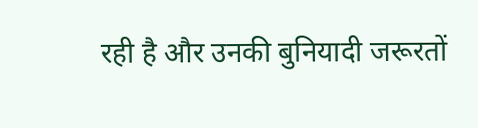रही है और उनकी बुनियादी जरूरतों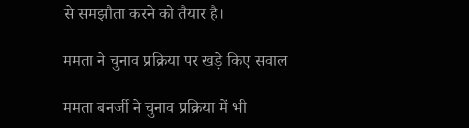से समझौता करने को तैयार है।

ममता ने चुनाव प्रक्रिया पर खड़े किए सवाल

ममता बनर्जी ने चुनाव प्रक्रिया में भी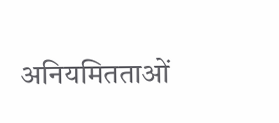अनियमितताओं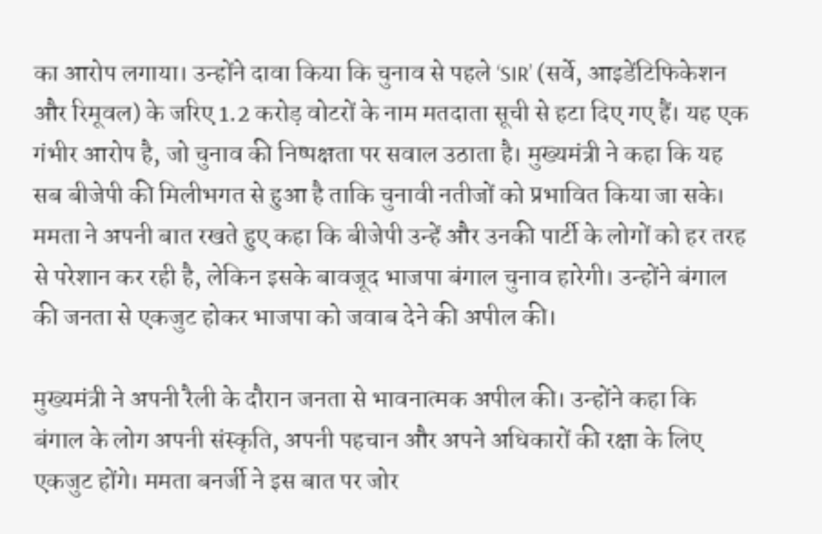का आरोप लगाया। उन्होंने दावा किया कि चुनाव से पहले ‘SIR’ (सर्वे, आइडेंटिफिकेशन और रिमूवल) के जरिए 1.2 करोड़ वोटरों के नाम मतदाता सूची से हटा दिए गए हैं। यह एक गंभीर आरोप है, जो चुनाव की निष्पक्षता पर सवाल उठाता है। मुख्यमंत्री ने कहा कि यह सब बीजेपी की मिलीभगत से हुआ है ताकि चुनावी नतीजों को प्रभावित किया जा सके। ममता ने अपनी बात रखते हुए कहा कि बीजेपी उन्हें और उनकी पार्टी के लोगों को हर तरह से परेशान कर रही है, लेकिन इसके बावजूद भाजपा बंगाल चुनाव हारेगी। उन्होंने बंगाल की जनता से एकजुट होकर भाजपा को जवाब देने की अपील की।

मुख्यमंत्री ने अपनी रैली के दौरान जनता से भावनात्मक अपील की। उन्होंने कहा कि बंगाल के लोग अपनी संस्कृति, अपनी पहचान और अपने अधिकारों की रक्षा के लिए एकजुट होंगे। ममता बनर्जी ने इस बात पर जोर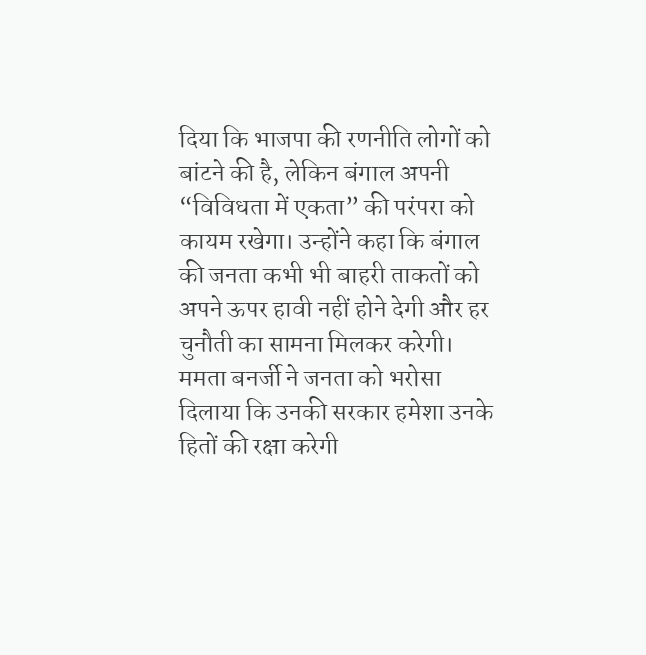दिया कि भाजपा की रणनीति लोगों को बांटने की है, लेकिन बंगाल अपनी “विविधता में एकता” की परंपरा को कायम रखेगा। उन्होंने कहा कि बंगाल की जनता कभी भी बाहरी ताकतों को अपने ऊपर हावी नहीं होने देगी और हर चुनौती का सामना मिलकर करेगी। ममता बनर्जी ने जनता को भरोसा दिलाया कि उनकी सरकार हमेशा उनके हितों की रक्षा करेगी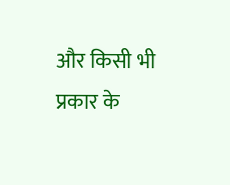और किसी भी प्रकार के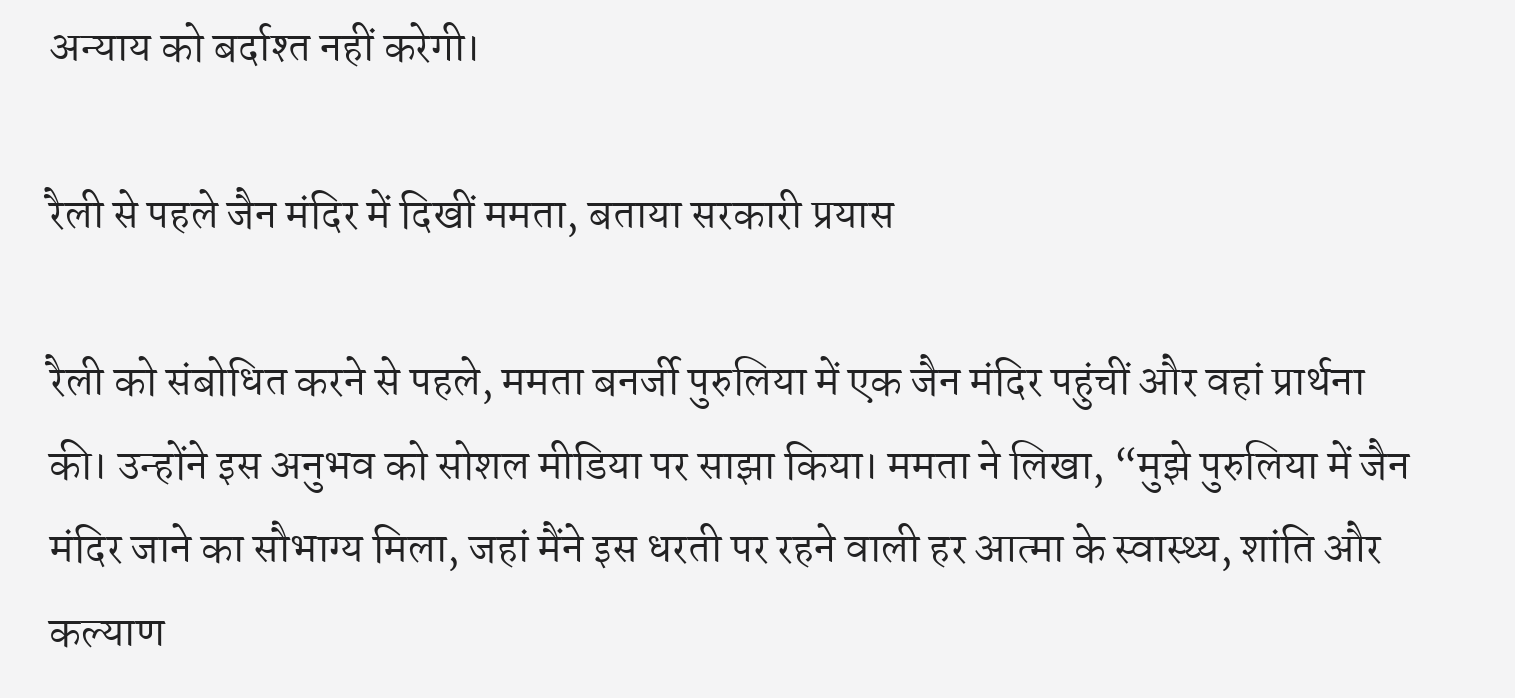अन्याय को बर्दाश्त नहीं करेगी।

रैली से पहले जैन मंदिर में दिखीं ममता, बताया सरकारी प्रयास

रैली को संबोधित करने से पहले, ममता बनर्जी पुरुलिया में एक जैन मंदिर पहुंचीं और वहां प्रार्थना की। उन्होंने इस अनुभव को सोशल मीडिया पर साझा किया। ममता ने लिखा, “मुझे पुरुलिया में जैन मंदिर जाने का सौभाग्य मिला, जहां मैंने इस धरती पर रहने वाली हर आत्मा के स्वास्थ्य, शांति और कल्याण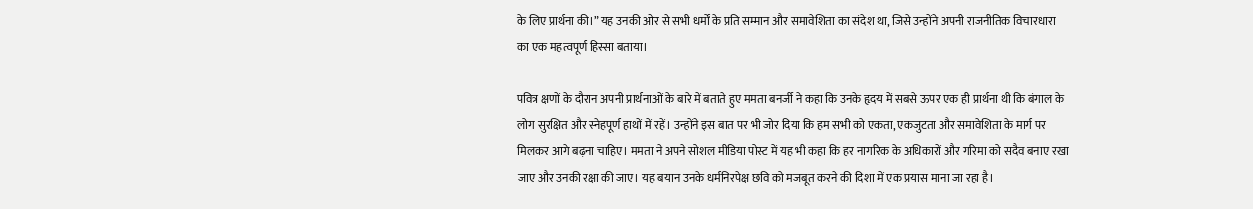के लिए प्रार्थना की।” यह उनकी ओर से सभी धर्मों के प्रति सम्मान और समावेशिता का संदेश था, जिसे उन्होंने अपनी राजनीतिक विचारधारा का एक महत्वपूर्ण हिस्सा बताया।

पवित्र क्षणों के दौरान अपनी प्रार्थनाओं के बारे में बताते हुए ममता बनर्जी ने कहा कि उनके हृदय में सबसे ऊपर एक ही प्रार्थना थी कि बंगाल के लोग सुरक्षित और स्नेहपूर्ण हाथों में रहें। उन्होंने इस बात पर भी जोर दिया कि हम सभी को एकता, एकजुटता और समावेशिता के मार्ग पर मिलकर आगे बढ़ना चाहिए। ममता ने अपने सोशल मीडिया पोस्ट में यह भी कहा कि हर नागरिक के अधिकारों और गरिमा को सदैव बनाए रखा जाए और उनकी रक्षा की जाए। यह बयान उनके धर्मनिरपेक्ष छवि को मजबूत करने की दिशा में एक प्रयास माना जा रहा है।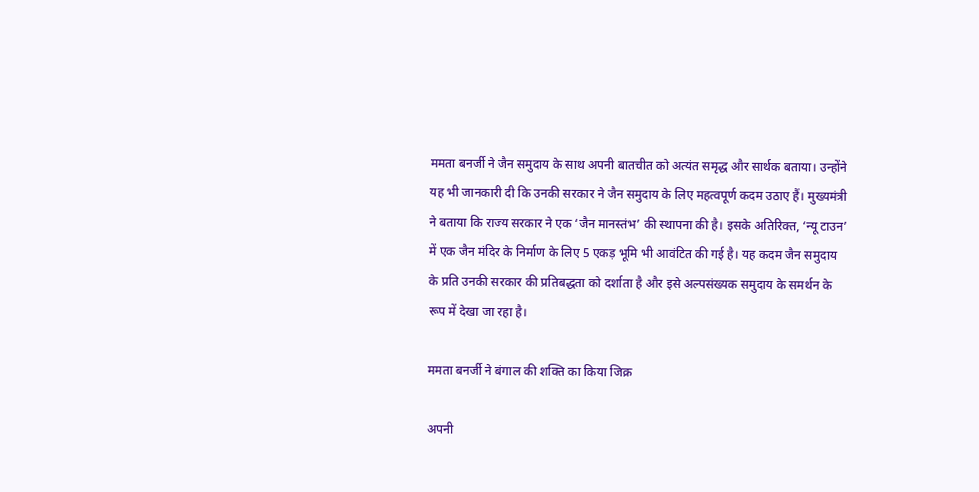ममता बनर्जी ने जैन समुदाय के साथ अपनी बातचीत को अत्यंत समृद्ध और सार्थक बताया। उन्होंने यह भी जानकारी दी कि उनकी सरकार ने जैन समुदाय के लिए महत्वपूर्ण कदम उठाए हैं। मुख्यमंत्री ने बताया कि राज्य सरकार ने एक ‘जैन मानस्तंभ’ की स्थापना की है। इसके अतिरिक्त, ‘न्यू टाउन’ में एक जैन मंदिर के निर्माण के लिए 5 एकड़ भूमि भी आवंटित की गई है। यह कदम जैन समुदाय के प्रति उनकी सरकार की प्रतिबद्धता को दर्शाता है और इसे अल्पसंख्यक समुदाय के समर्थन के रूप में देखा जा रहा है।

ममता बनर्जी ने बंगाल की शक्ति का किया जिक्र

अपनी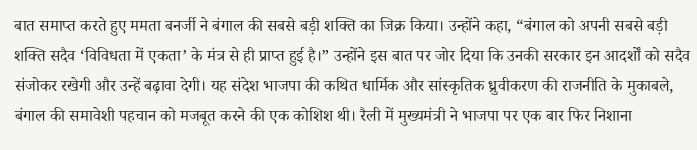बात समाप्त करते हुए ममता बनर्जी ने बंगाल की सबसे बड़ी शक्ति का जिक्र किया। उन्होंने कहा, “बंगाल को अपनी सबसे बड़ी शक्ति सदैव ‘विविधता में एकता’ के मंत्र से ही प्राप्त हुई है।” उन्होंने इस बात पर जोर दिया कि उनकी सरकार इन आदर्शों को सदैव संजोकर रखेगी और उन्हें बढ़ावा देगी। यह संदेश भाजपा की कथित धार्मिक और सांस्कृतिक ध्रुवीकरण की राजनीति के मुकाबले, बंगाल की समावेशी पहचान को मजबूत करने की एक कोशिश थी। रैली में मुख्यमंत्री ने भाजपा पर एक बार फिर निशाना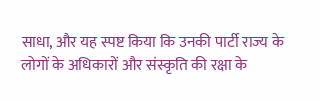साधा, और यह स्पष्ट किया कि उनकी पार्टी राज्य के लोगों के अधिकारों और संस्कृति की रक्षा के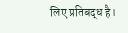लिए प्रतिबद्ध है।